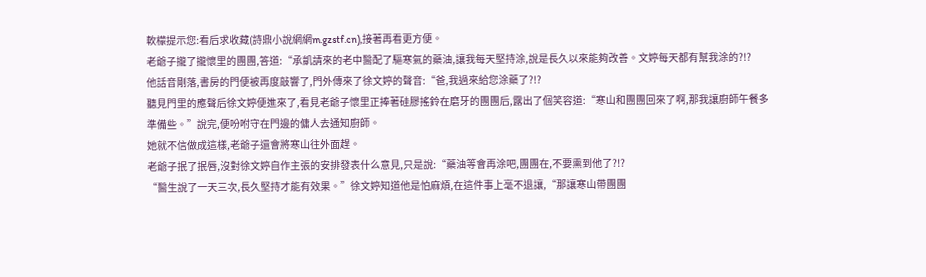軟檬提示您:看后求收藏(詩鼎小說網網m.gzstf.cn),接著再看更方便。
老爺子攏了攏懷里的團團,答道:“承凱請來的老中醫配了驅寒氣的藥油,讓我每天堅持涂,說是長久以來能夠改善。文婷每天都有幫我涂的?!?
他話音剛落,書房的門便被再度敲響了,門外傳來了徐文婷的聲音:“爸,我過來給您涂藥了?!?
聽見門里的應聲后徐文婷便進來了,看見老爺子懷里正捧著硅膠搖鈴在磨牙的團團后,露出了個笑容道:“寒山和團團回來了啊,那我讓廚師午餐多準備些。”說完,便吩咐守在門邊的傭人去通知廚師。
她就不信做成這樣,老爺子還會將寒山往外面趕。
老爺子抿了抿唇,沒對徐文婷自作主張的安排發表什么意見,只是說:“藥油等會再涂吧,團團在,不要熏到他了?!?
“醫生說了一天三次,長久堅持才能有效果。”徐文婷知道他是怕麻煩,在這件事上毫不退讓,“那讓寒山帶團團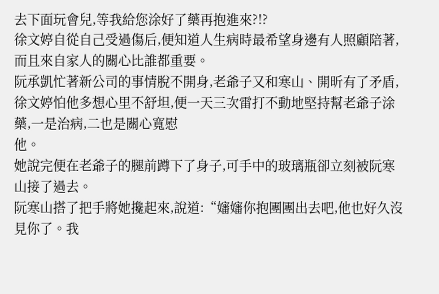去下面玩會兒,等我給您涂好了藥再抱進來?!?
徐文婷自從自己受過傷后,便知道人生病時最希望身邊有人照顧陪著,而且來自家人的關心比誰都重要。
阮承凱忙著新公司的事情脫不開身,老爺子又和寒山、開昕有了矛盾,徐文婷怕他多想心里不舒坦,便一天三次雷打不動地堅持幫老爺子涂藥,一是治病,二也是關心寬慰
他。
她說完便在老爺子的腿前蹲下了身子,可手中的玻璃瓶卻立刻被阮寒山接了過去。
阮寒山搭了把手將她攙起來,說道:“嬸嬸你抱團團出去吧,他也好久沒見你了。我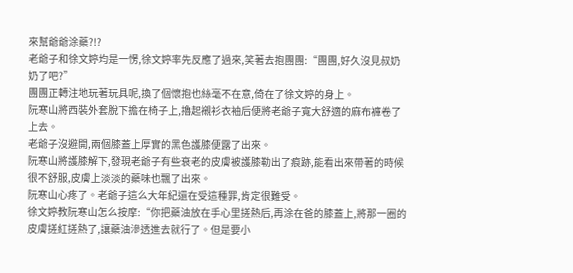來幫爺爺涂藥?!?
老爺子和徐文婷均是一愣,徐文婷率先反應了過來,笑著去抱團團:“團團,好久沒見叔奶奶了吧?”
團團正轉注地玩著玩具呢,換了個懷抱也絲毫不在意,倚在了徐文婷的身上。
阮寒山將西裝外套脫下擔在椅子上,擼起襯衫衣袖后便將老爺子寬大舒適的麻布褲卷了上去。
老爺子沒避開,兩個膝蓋上厚實的黑色護膝便露了出來。
阮寒山將護膝解下,發現老爺子有些衰老的皮膚被護膝勒出了痕跡,能看出來帶著的時候很不舒服,皮膚上淡淡的藥味也飄了出來。
阮寒山心疼了。老爺子這么大年紀還在受這種罪,肯定很難受。
徐文婷教阮寒山怎么按摩:“你把藥油放在手心里搓熱后,再涂在爸的膝蓋上,將那一圈的皮膚搓紅搓熱了,讓藥油滲透進去就行了。但是要小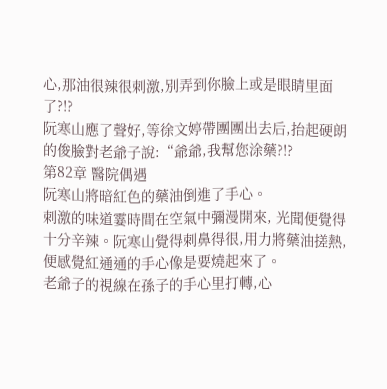心,那油很辣很刺激,別弄到你臉上或是眼睛里面了?!?
阮寒山應了聲好,等徐文婷帶團團出去后,抬起硬朗的俊臉對老爺子說:“爺爺,我幫您涂藥?!?
第82章 醫院偶遇
阮寒山將暗紅色的藥油倒進了手心。
刺激的味道霎時間在空氣中彌漫開來, 光聞便覺得十分辛辣。阮寒山覺得刺鼻得很,用力將藥油搓熱,便感覺紅通通的手心像是要燒起來了。
老爺子的視線在孫子的手心里打轉,心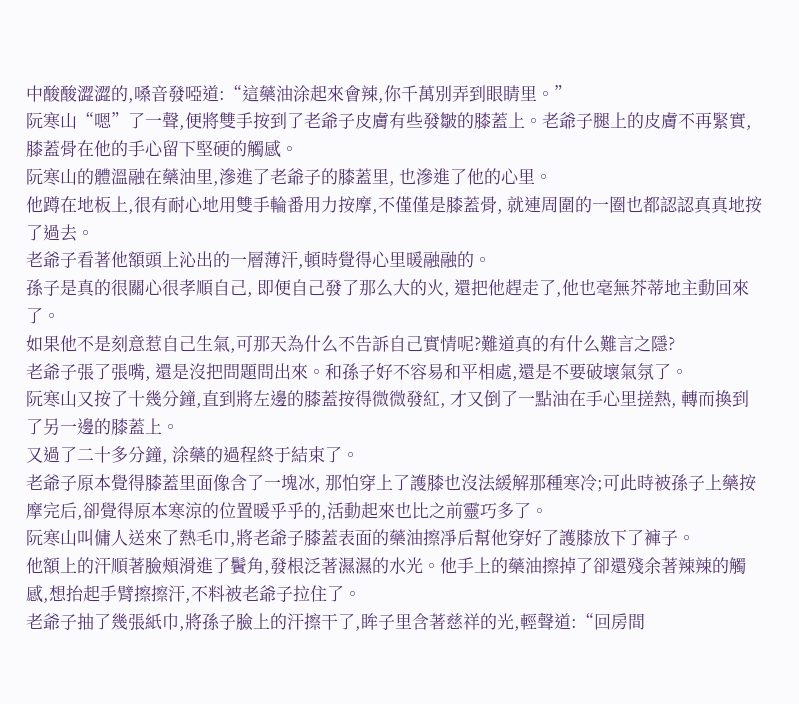中酸酸澀澀的,嗓音發啞道:“這藥油涂起來會辣,你千萬別弄到眼睛里。”
阮寒山“嗯”了一聲,便將雙手按到了老爺子皮膚有些發皺的膝蓋上。老爺子腿上的皮膚不再緊實, 膝蓋骨在他的手心留下堅硬的觸感。
阮寒山的體溫融在藥油里,滲進了老爺子的膝蓋里, 也滲進了他的心里。
他蹲在地板上,很有耐心地用雙手輪番用力按摩,不僅僅是膝蓋骨, 就連周圍的一圈也都認認真真地按了過去。
老爺子看著他額頭上沁出的一層薄汗,頓時覺得心里暖融融的。
孫子是真的很關心很孝順自己, 即便自己發了那么大的火, 還把他趕走了,他也毫無芥蒂地主動回來了。
如果他不是刻意惹自己生氣,可那天為什么不告訴自己實情呢?難道真的有什么難言之隱?
老爺子張了張嘴, 還是沒把問題問出來。和孫子好不容易和平相處,還是不要破壞氣氛了。
阮寒山又按了十幾分鐘,直到將左邊的膝蓋按得微微發紅, 才又倒了一點油在手心里搓熱, 轉而換到了另一邊的膝蓋上。
又過了二十多分鐘, 涂藥的過程終于結束了。
老爺子原本覺得膝蓋里面像含了一塊冰, 那怕穿上了護膝也沒法緩解那種寒冷;可此時被孫子上藥按摩完后,卻覺得原本寒涼的位置暖乎乎的,活動起來也比之前靈巧多了。
阮寒山叫傭人送來了熱毛巾,將老爺子膝蓋表面的藥油擦凈后幫他穿好了護膝放下了褲子。
他額上的汗順著臉頰滑進了鬢角,發根泛著濕濕的水光。他手上的藥油擦掉了卻還殘余著辣辣的觸感,想抬起手臂擦擦汗,不料被老爺子拉住了。
老爺子抽了幾張紙巾,將孫子臉上的汗擦干了,眸子里含著慈祥的光,輕聲道:“回房間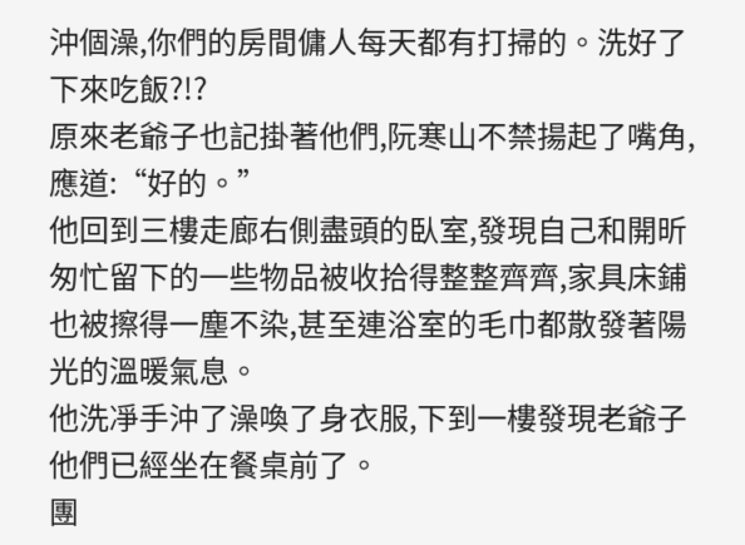沖個澡,你們的房間傭人每天都有打掃的。洗好了下來吃飯?!?
原來老爺子也記掛著他們,阮寒山不禁揚起了嘴角,應道:“好的。”
他回到三樓走廊右側盡頭的臥室,發現自己和開昕匆忙留下的一些物品被收拾得整整齊齊,家具床鋪也被擦得一塵不染,甚至連浴室的毛巾都散發著陽光的溫暖氣息。
他洗凈手沖了澡喚了身衣服,下到一樓發現老爺子他們已經坐在餐桌前了。
團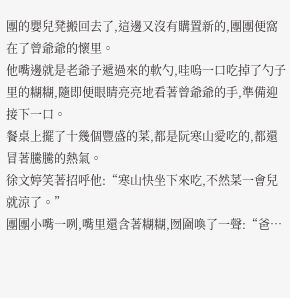團的嬰兒凳搬回去了,這邊又沒有購置新的,團團便窩在了曾爺爺的懷里。
他嘴邊就是老爺子遞過來的軟勺,哇嗚一口吃掉了勺子里的糊糊,隨即便眼睛亮亮地看著曾爺爺的手,準備迎接下一口。
餐桌上擺了十幾個豐盛的菜,都是阮寒山愛吃的,都還冒著騰騰的熱氣。
徐文婷笑著招呼他:“寒山快坐下來吃,不然菜一會兒就涼了。”
團團小嘴一咧,嘴里還含著糊糊,囫圇喚了一聲:“爸…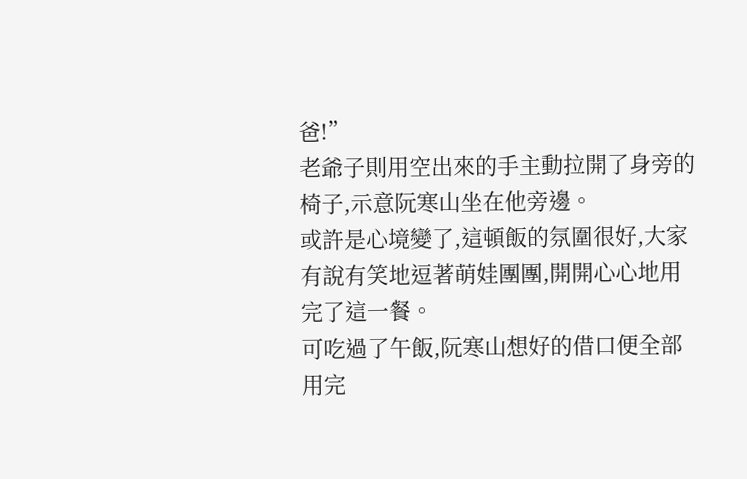爸!”
老爺子則用空出來的手主動拉開了身旁的椅子,示意阮寒山坐在他旁邊。
或許是心境變了,這頓飯的氛圍很好,大家有說有笑地逗著萌娃團團,開開心心地用完了這一餐。
可吃過了午飯,阮寒山想好的借口便全部用完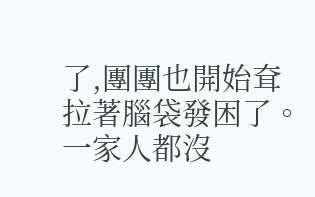了,團團也開始耷拉著腦袋發困了。
一家人都沒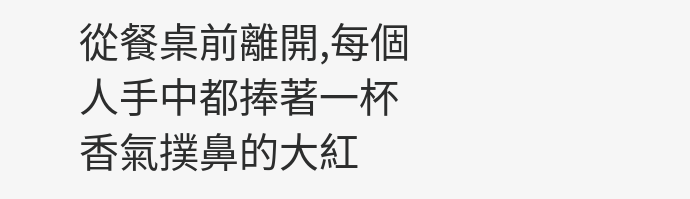從餐桌前離開,每個人手中都捧著一杯香氣撲鼻的大紅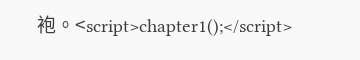袍。<script>chapter1();</script>